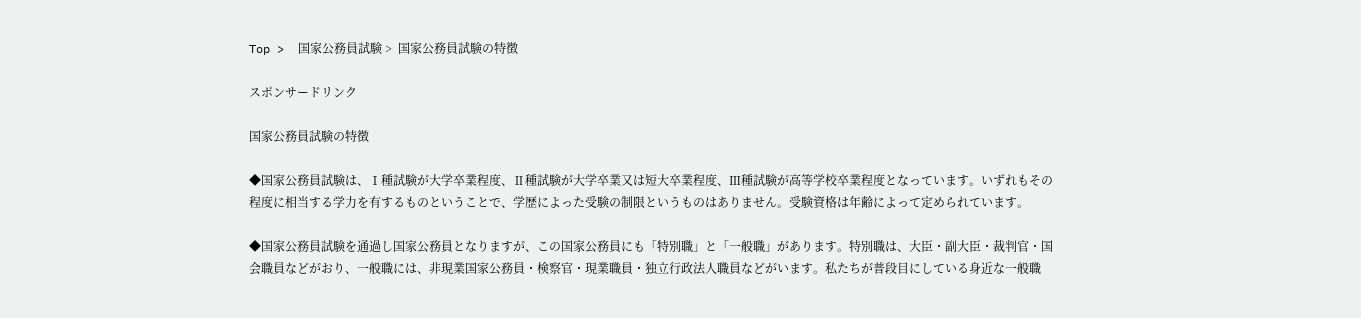Top >  国家公務員試験 >  国家公務員試験の特徴

スポンサードリンク

国家公務員試験の特徴

◆国家公務員試験は、Ⅰ種試験が大学卒業程度、Ⅱ種試験が大学卒業又は短大卒業程度、Ⅲ種試験が高等学校卒業程度となっています。いずれもその程度に相当する学力を有するものということで、学歴によった受験の制限というものはありません。受験資格は年齢によって定められています。

◆国家公務員試験を通過し国家公務員となりますが、この国家公務員にも「特別職」と「一般職」があります。特別職は、大臣・副大臣・裁判官・国会職員などがおり、一般職には、非現業国家公務員・検察官・現業職員・独立行政法人職員などがいます。私たちが普段目にしている身近な一般職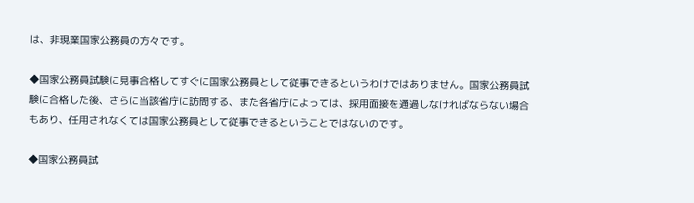は、非現業国家公務員の方々です。

◆国家公務員試験に見事合格してすぐに国家公務員として従事できるというわけではありません。国家公務員試験に合格した後、さらに当該省庁に訪問する、また各省庁によっては、採用面接を通過しなければならない場合もあり、任用されなくては国家公務員として従事できるということではないのです。

◆国家公務員試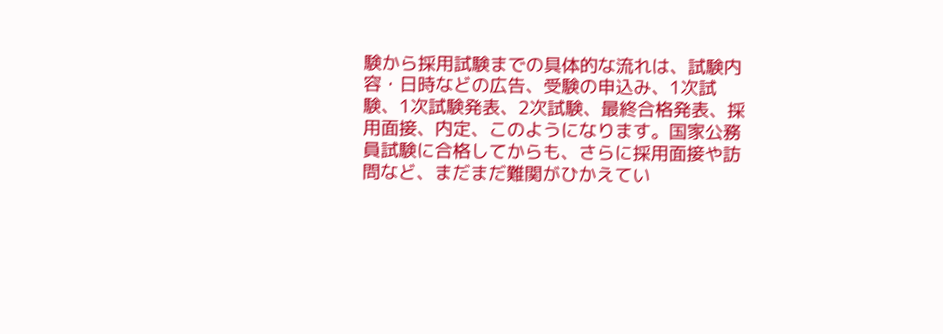験から採用試験までの具体的な流れは、試験内容・日時などの広告、受験の申込み、1次試験、1次試験発表、2次試験、最終合格発表、採用面接、内定、このようになります。国家公務員試験に合格してからも、さらに採用面接や訪問など、まだまだ難関がひかえてい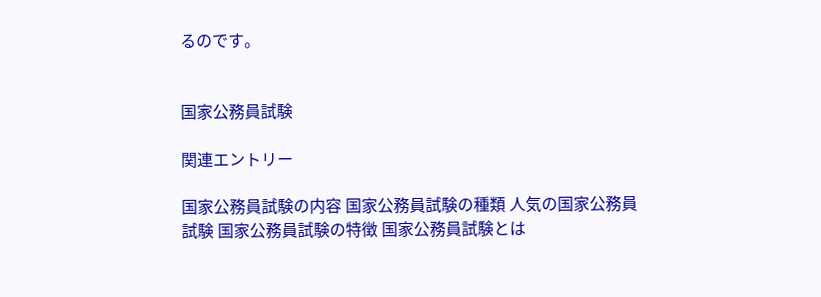るのです。


国家公務員試験

関連エントリー

国家公務員試験の内容 国家公務員試験の種類 人気の国家公務員試験 国家公務員試験の特徴 国家公務員試験とは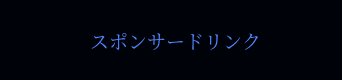スポンサードリンク